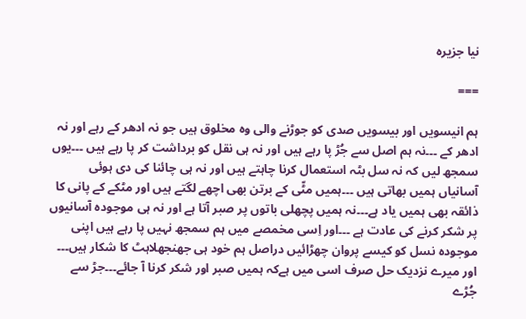نیا جزیرہ

===

ہم انیسویں اور بیسویں صدی کو جوڑنے والی وہ مخلوق ہیں جو نہ ادھر کے رہے اور نہ ادھر کے ۔۔۔نہ ہم اصل سے جُڑ پا رہے ہیں اور نہ ہی نقل کو برداشت کر پا رہے ہیں ۔۔۔یوں سمجھ لیں کہ نہ سل بٹہ استعمال کرنا چاہتے ہیں اور نہ ہی چائنا کی دی ہوئی آسانیاں ہمیں بھاتی ہیں ۔۔۔ہمیں مٹّی کے برتن بھی اچھے لگتے ہیں اور مٹکے کے پانی کا ذائقہ بھی ہمیں یاد ہے۔۔۔نہ ہمیں پچھلی باتوں پر صبر آتا ہے اور نہ ہی موجودہ آسانیوں پر شکر کرنے کی عادت ہے ۔۔۔اور اِسی مخمصے میں ہم سمجھ نہیں پا رہے ہیں اپنی موجودہ نسل کو کیسے پروان چھڑائیں دراصل ہم خود ہی جھنجھلاہٹ کا شکار ہیں۔۔۔ اور میرے نزدیک حل صرف اسی میں ہےکہ ہمیں صبر اور شکر کرنا آ جائے۔۔۔جڑ سے جُڑے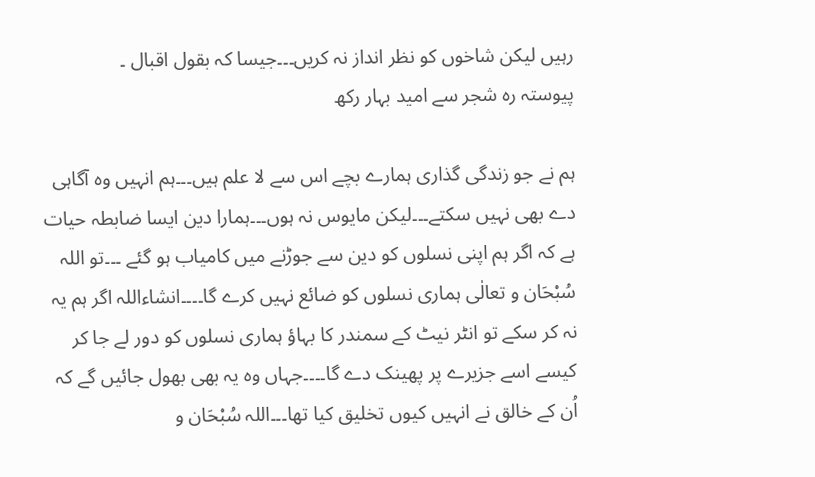رہیں لیکن شاخوں کو نظر انداز نہ کریں۔۔۔جیسا کہ بقول اقبال ۔
پیوستہ رہ شجر سے امید بہار رکھ

ہم نے جو زندگی گذاری ہمارے بچے اس سے لا علم ہیں۔۔۔ہم انہیں وہ آگاہی دے بھی نہیں سکتے۔۔۔لیکن مایوس نہ ہوں۔۔۔ہمارا دین ایسا ضابطہ حیات ہے کہ اگر ہم اپنی نسلوں کو دین سے جوڑنے میں کامیاب ہو گئے ۔۔۔تو اللہ سُبْحَان و تعالٰی ہماری نسلوں كو ضائع نہیں کرے گا۔۔۔۔انشاءاللہ اگر ہم یہ نہ کر سکے تو انٹر نیٹ کے سمندر کا بہاؤ ہماری نسلوں کو دور لے جا کر کیسے اسے جزیرے پر پھینک دے گا۔۔۔۔جہاں وہ یہ بھی بھول جائیں گے کہ اُن کے خالق نے انہیں کیوں تخلیق کیا تھا۔۔۔اللہ سُبْحَان و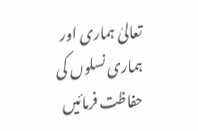تعالیٰ ہماری اور ہماری نسلوں کی حفاظت فرمائیں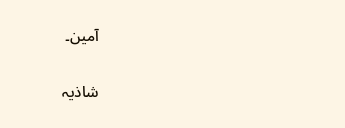آمین۔

شاذیہ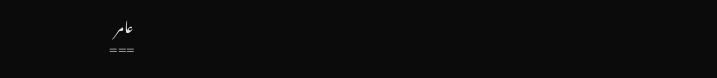عامر
===